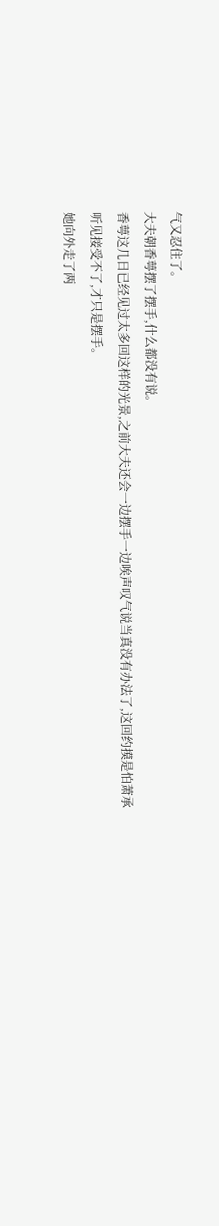气又忍住了。
大夫朝香萼摆了摆手,什么都没有说。
香萼这几日已经见过太多回这样的光景,之前大夫还会一边摆手一边唉声叹气说当真没有办法了,这回约摸是怕萧承听见接受不了,才只是摆手。
她向外走了两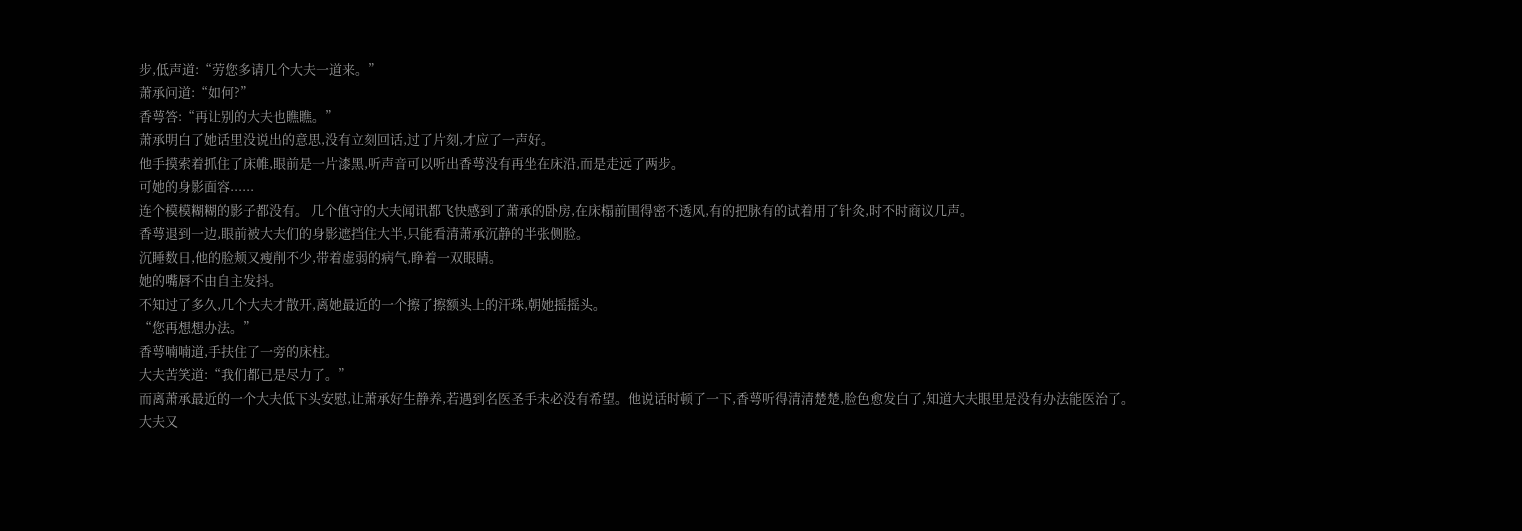步,低声道:“劳您多请几个大夫一道来。”
萧承问道:“如何?”
香萼答:“再让别的大夫也瞧瞧。”
萧承明白了她话里没说出的意思,没有立刻回话,过了片刻,才应了一声好。
他手摸索着抓住了床帷,眼前是一片漆黑,听声音可以听出香萼没有再坐在床沿,而是走远了两步。
可她的身影面容......
连个模模糊糊的影子都没有。 几个值守的大夫闻讯都飞快感到了萧承的卧房,在床榻前围得密不透风,有的把脉有的试着用了针灸,时不时商议几声。
香萼退到一边,眼前被大夫们的身影遮挡住大半,只能看清萧承沉静的半张侧脸。
沉睡数日,他的脸颊又瘦削不少,带着虚弱的病气,睁着一双眼睛。
她的嘴唇不由自主发抖。
不知过了多久,几个大夫才散开,离她最近的一个擦了擦额头上的汗珠,朝她摇摇头。
“您再想想办法。”
香萼喃喃道,手扶住了一旁的床柱。
大夫苦笑道:“我们都已是尽力了。”
而离萧承最近的一个大夫低下头安慰,让萧承好生静养,若遇到名医圣手未必没有希望。他说话时顿了一下,香萼听得清清楚楚,脸色愈发白了,知道大夫眼里是没有办法能医治了。
大夫又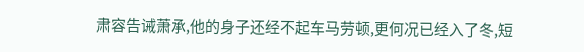肃容告诫萧承,他的身子还经不起车马劳顿,更何况已经入了冬,短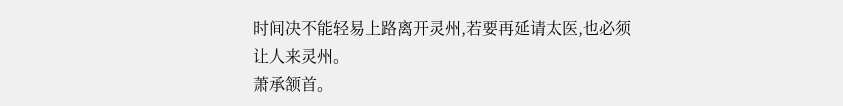时间决不能轻易上路离开灵州,若要再延请太医,也必须让人来灵州。
萧承颔首。